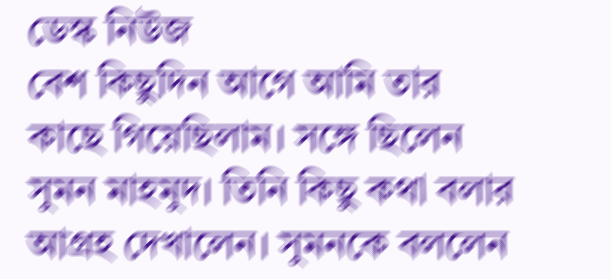ডেস্ক নিউজ
বেশ কিছুদিন আগে আমি তার কাছে গিয়েছিলাম। সঙ্গে ছিলেন সুমন মাহমুদ। তিনি কিছু কথা বলার আগ্রহ দেখালেন। সুমনকে বললেন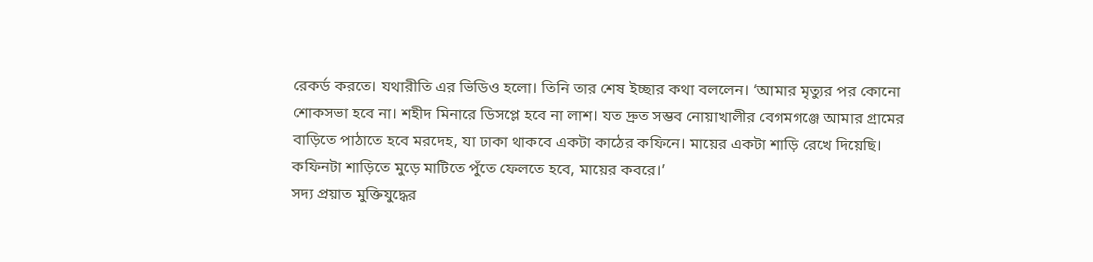রেকর্ড করতে। যথারীতি এর ভিডিও হলো। তিনি তার শেষ ইচ্ছার কথা বললেন। ‘আমার মৃত্যুর পর কোনো শোকসভা হবে না। শহীদ মিনারে ডিসপ্লে হবে না লাশ। যত দ্রুত সম্ভব নোয়াখালীর বেগমগঞ্জে আমার গ্রামের বাড়িতে পাঠাতে হবে মরদেহ, যা ঢাকা থাকবে একটা কাঠের কফিনে। মায়ের একটা শাড়ি রেখে দিয়েছি।
কফিনটা শাড়িতে মুড়ে মাটিতে পুঁতে ফেলতে হবে, মায়ের কবরে।’
সদ্য প্রয়াত মুক্তিযুদ্ধের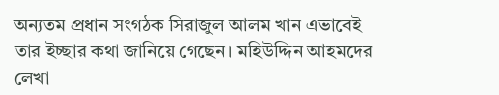অন্যতম প্রধান সংগঠক সিরাজুল আলম খান এভাবেই তার ইচ্ছার কথা জানিয়ে গেছেন। মহিউদ্দিন আহমদের লেখা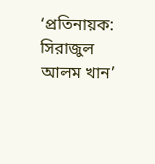‘প্রতিনায়ক: সিরাজুল আলম খান’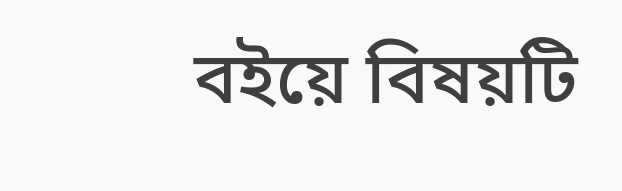বইয়ে বিষয়টি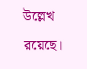উল্লেখ রয়েছে।